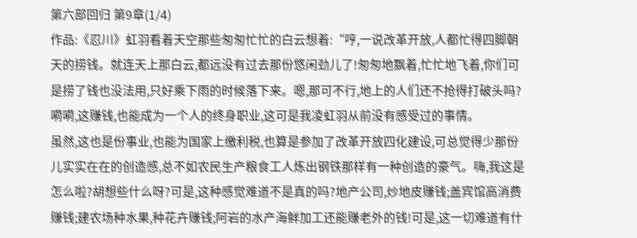第六部回归 第9章(1/4)
作品:《忍川》虹羽看着天空那些匆匆忙忙的白云想着:“哼,一说改革开放,人都忙得四脚朝天的捞钱。就连天上那白云,都远没有过去那份悠闲劲儿了!匆匆地飘着,忙忙地飞着,你们可是捞了钱也没法用,只好乘下雨的时候落下来。嗯,那可不行,地上的人们还不抢得打破头吗?嗬嗬,这赚钱,也能成为一个人的终身职业,这可是我凌虹羽从前没有感受过的事情。
虽然,这也是份事业,也能为国家上缴利税,也算是参加了改革开放四化建设,可总觉得少那份儿实实在在的创造感,总不如农民生产粮食工人炼出钢铁那样有一种创造的豪气。嗨,我这是怎么啦?胡想些什么呀?可是,这种感觉难道不是真的吗?地产公司,炒地皮赚钱;盖宾馆高消费赚钱;建农场种水果,种花卉赚钱;阿岩的水产海鲜加工还能赚老外的钱!可是,这一切难道有什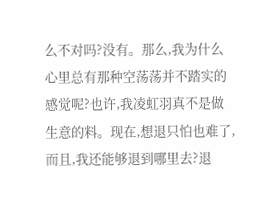么不对吗?没有。那么,我为什么心里总有那种空荡荡并不踏实的感觉呢?也许,我凌虹羽真不是做生意的料。现在,想退只怕也难了,而且,我还能够退到哪里去?退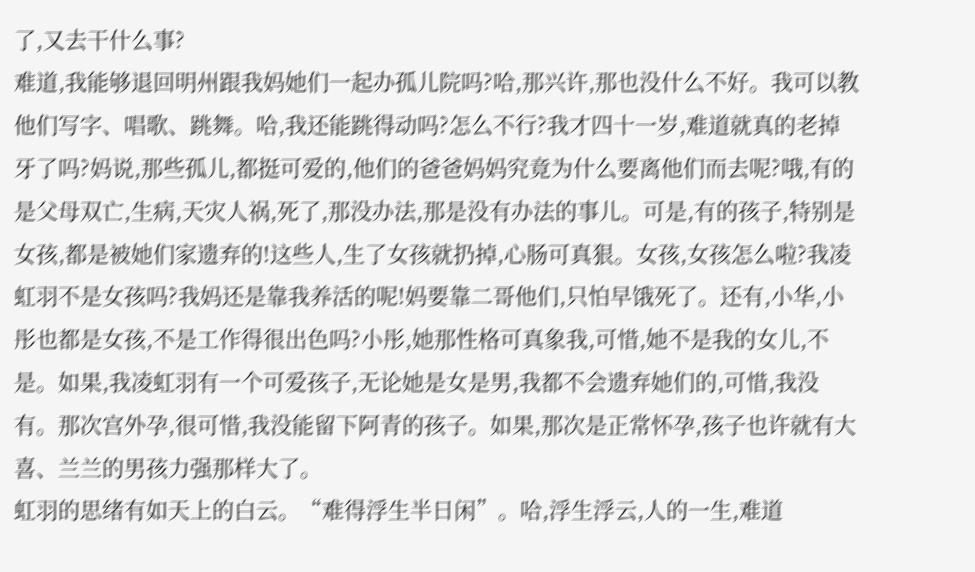了,又去干什么事?
难道,我能够退回明州跟我妈她们一起办孤儿院吗?哈,那兴许,那也没什么不好。我可以教他们写字、唱歌、跳舞。哈,我还能跳得动吗?怎么不行?我才四十一岁,难道就真的老掉牙了吗?妈说,那些孤儿,都挺可爱的,他们的爸爸妈妈究竟为什么要离他们而去呢?哦,有的是父母双亡,生病,天灾人祸,死了,那没办法,那是没有办法的事儿。可是,有的孩子,特别是女孩,都是被她们家遗弃的!这些人,生了女孩就扔掉,心肠可真狠。女孩,女孩怎么啦?我凌虹羽不是女孩吗?我妈还是靠我养活的呢!妈要靠二哥他们,只怕早饿死了。还有,小华,小彤也都是女孩,不是工作得很出色吗?小彤,她那性格可真象我,可惜,她不是我的女儿,不是。如果,我凌虹羽有一个可爱孩子,无论她是女是男,我都不会遗弃她们的,可惜,我没有。那次宫外孕,很可惜,我没能留下阿青的孩子。如果,那次是正常怀孕,孩子也许就有大喜、兰兰的男孩力强那样大了。
虹羽的思绪有如天上的白云。“难得浮生半日闲”。哈,浮生浮云,人的一生,难道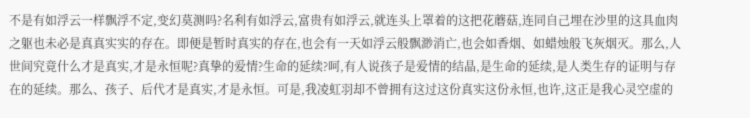不是有如浮云一样飘浮不定,变幻莫测吗?名利有如浮云,富贵有如浮云,就连头上罩着的这把花蘑菇,连同自己埋在沙里的这具血肉之躯也未必是真真实实的存在。即便是暂时真实的存在,也会有一天如浮云般飘渺消亡,也会如香烟、如蜡烛般飞灰烟灭。那么,人世间究竟什么才是真实,才是永恒呢?真挚的爱情?生命的延续?呵,有人说孩子是爱情的结晶,是生命的延续,是人类生存的证明与存在的延续。那么、孩子、后代才是真实,才是永恒。可是,我凌虹羽却不曾拥有这过这份真实这份永恒,也许,这正是我心灵空虚的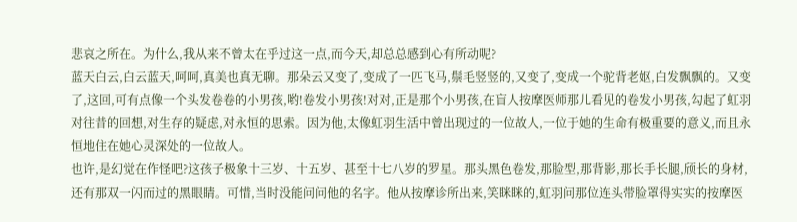悲哀之所在。为什么,我从来不曾太在乎过这一点,而今天,却总总感到心有所动呢?
蓝天白云,白云蓝天,呵呵,真美也真无聊。那朵云又变了,变成了一匹飞马,鬃毛竖竖的,又变了,变成一个驼背老妪,白发飘飘的。又变了,这回,可有点像一个头发卷卷的小男孩,哟!卷发小男孩!对对,正是那个小男孩,在盲人按摩医师那儿看见的卷发小男孩,勾起了虹羽对往昔的回想,对生存的疑虑,对永恒的思索。因为他,太像虹羽生活中曾出现过的一位故人,一位于她的生命有极重要的意义,而且永恒地住在她心灵深处的一位故人。
也许,是幻觉在作怪吧?这孩子极象十三岁、十五岁、甚至十七八岁的罗星。那头黑色卷发,那脸型,那背影,那长手长腿,颀长的身材,还有那双一闪而过的黑眼睛。可惜,当时没能问问他的名字。他从按摩诊所出来,笑眯眯的,虹羽问那位连头带脸罩得实实的按摩医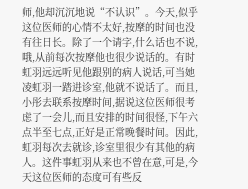师,他却沉沉地说“不认识”。今天,似乎这位医师的心情不太好,按摩的时间也没有往日长。除了一个请字,什么话也不说,哦,从前每次按摩他也很少说话的。有时虹羽远远听见他跟别的病人说话,可当她凌虹羽一踏进诊室,他就不说话了。而且,小彤去联系按摩时间,据说这位医师很考虑了一会儿,而且安排的时间很怪,下午六点半至七点,正好是正常晚餐时间。因此,虹羽每次去就诊,诊室里很少有其他的病人。这件事虹羽从来也不曾在意,可是,今天这位医师的态度可有些反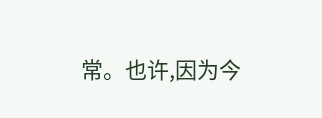常。也许,因为今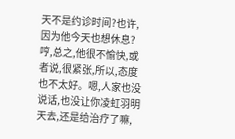天不是约诊时间?也许,因为他今天也想休息?哼,总之,他很不愉快,或者说,很紧张,所以,态度也不太好。嗯,人家也没说话,也没让你凌虹羽明天去,还是给治疗了嘛,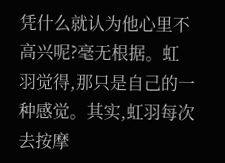凭什么就认为他心里不高兴呢?毫无根据。虹羽觉得,那只是自己的一种感觉。其实,虹羽每次去按摩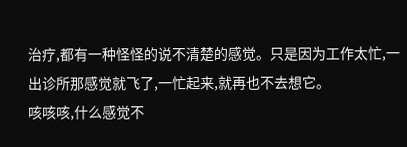治疗,都有一种怪怪的说不清楚的感觉。只是因为工作太忙,一出诊所那感觉就飞了,一忙起来,就再也不去想它。
咳咳咳,什么感觉不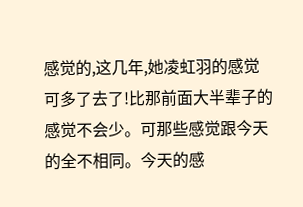感觉的,这几年,她凌虹羽的感觉可多了去了!比那前面大半辈子的感觉不会少。可那些感觉跟今天的全不相同。今天的感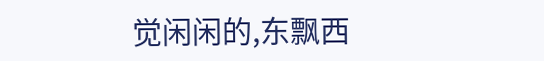觉闲闲的,东飘西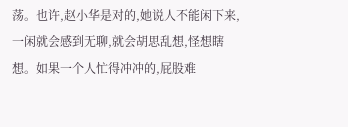荡。也许,赵小华是对的,她说人不能闲下来,一闲就会感到无聊,就会胡思乱想,怪想瞎想。如果一个人忙得冲冲的,屁股难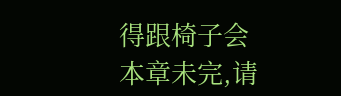得跟椅子会
本章未完,请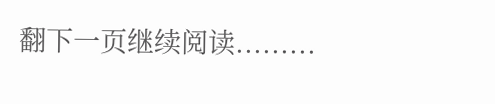翻下一页继续阅读.........